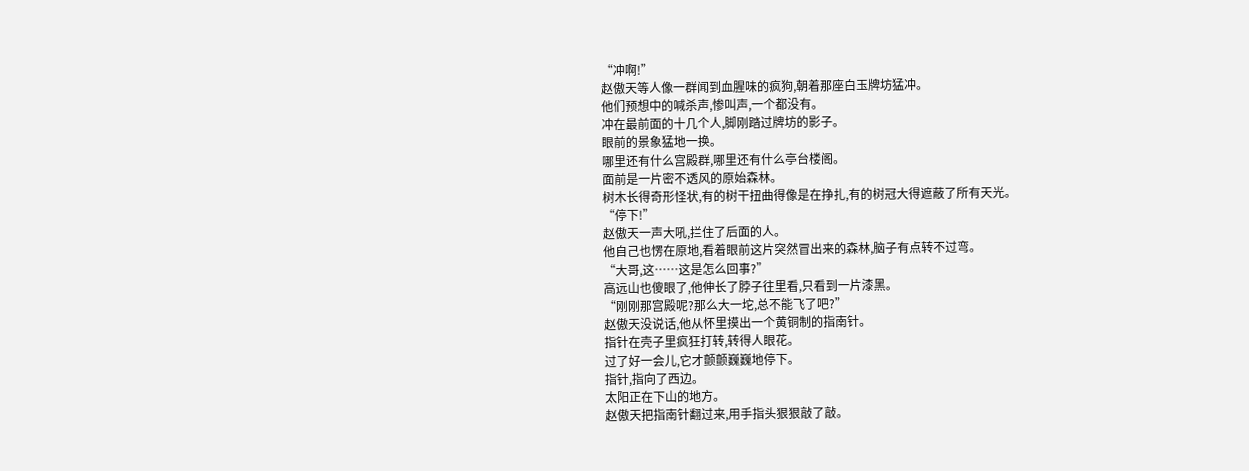“冲啊!”
赵傲天等人像一群闻到血腥味的疯狗,朝着那座白玉牌坊猛冲。
他们预想中的喊杀声,惨叫声,一个都没有。
冲在最前面的十几个人,脚刚踏过牌坊的影子。
眼前的景象猛地一换。
哪里还有什么宫殿群,哪里还有什么亭台楼阁。
面前是一片密不透风的原始森林。
树木长得奇形怪状,有的树干扭曲得像是在挣扎,有的树冠大得遮蔽了所有天光。
“停下!”
赵傲天一声大吼,拦住了后面的人。
他自己也愣在原地,看着眼前这片突然冒出来的森林,脑子有点转不过弯。
“大哥,这……这是怎么回事?”
高远山也傻眼了,他伸长了脖子往里看,只看到一片漆黑。
“刚刚那宫殿呢?那么大一坨,总不能飞了吧?”
赵傲天没说话,他从怀里摸出一个黄铜制的指南针。
指针在壳子里疯狂打转,转得人眼花。
过了好一会儿,它才颤颤巍巍地停下。
指针,指向了西边。
太阳正在下山的地方。
赵傲天把指南针翻过来,用手指头狠狠敲了敲。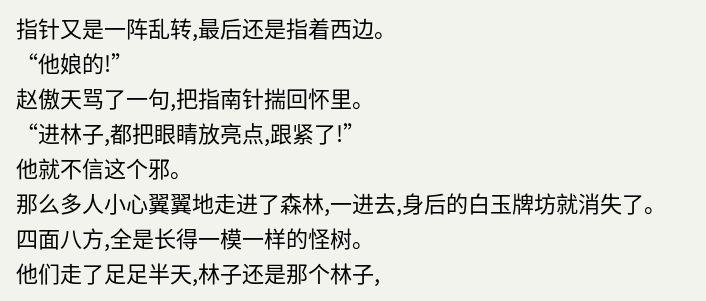指针又是一阵乱转,最后还是指着西边。
“他娘的!”
赵傲天骂了一句,把指南针揣回怀里。
“进林子,都把眼睛放亮点,跟紧了!”
他就不信这个邪。
那么多人小心翼翼地走进了森林,一进去,身后的白玉牌坊就消失了。
四面八方,全是长得一模一样的怪树。
他们走了足足半天,林子还是那个林子,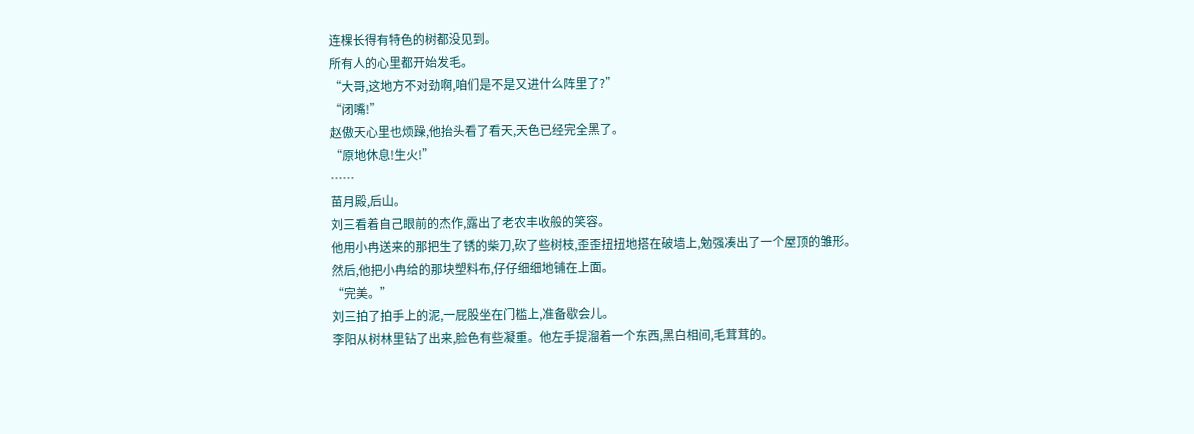连棵长得有特色的树都没见到。
所有人的心里都开始发毛。
“大哥,这地方不对劲啊,咱们是不是又进什么阵里了?”
“闭嘴!”
赵傲天心里也烦躁,他抬头看了看天,天色已经完全黑了。
“原地休息!生火!”
……
苗月殿,后山。
刘三看着自己眼前的杰作,露出了老农丰收般的笑容。
他用小冉送来的那把生了锈的柴刀,砍了些树枝,歪歪扭扭地搭在破墙上,勉强凑出了一个屋顶的雏形。
然后,他把小冉给的那块塑料布,仔仔细细地铺在上面。
“完美。”
刘三拍了拍手上的泥,一屁股坐在门槛上,准备歇会儿。
李阳从树林里钻了出来,脸色有些凝重。他左手提溜着一个东西,黑白相间,毛茸茸的。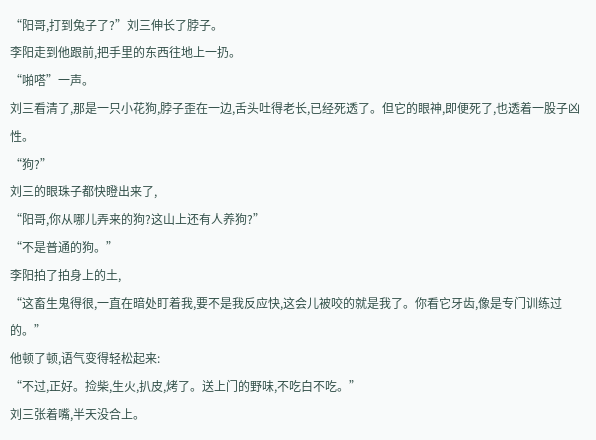“阳哥,打到兔子了?”刘三伸长了脖子。
李阳走到他跟前,把手里的东西往地上一扔。
“啪嗒”一声。
刘三看清了,那是一只小花狗,脖子歪在一边,舌头吐得老长,已经死透了。但它的眼神,即便死了,也透着一股子凶性。
“狗?”
刘三的眼珠子都快瞪出来了,
“阳哥,你从哪儿弄来的狗?这山上还有人养狗?”
“不是普通的狗。”
李阳拍了拍身上的土,
“这畜生鬼得很,一直在暗处盯着我,要不是我反应快,这会儿被咬的就是我了。你看它牙齿,像是专门训练过的。”
他顿了顿,语气变得轻松起来:
“不过,正好。捡柴,生火,扒皮,烤了。送上门的野味,不吃白不吃。”
刘三张着嘴,半天没合上。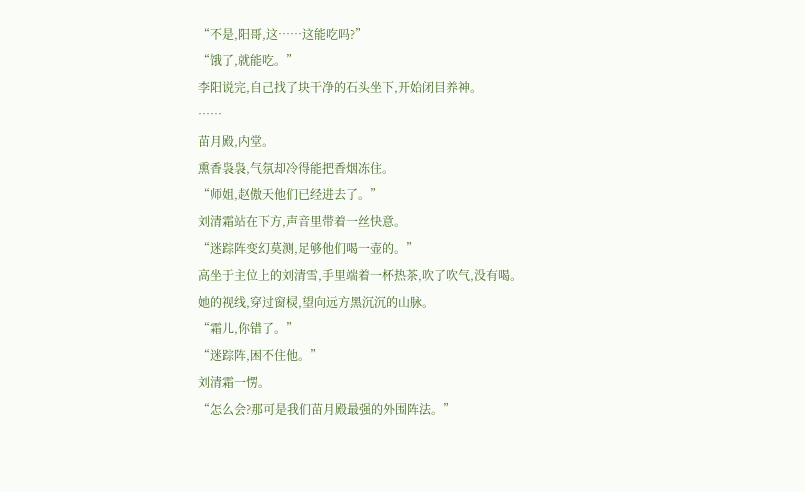“不是,阳哥,这……这能吃吗?”
“饿了,就能吃。”
李阳说完,自己找了块干净的石头坐下,开始闭目养神。
……
苗月殿,内堂。
熏香袅袅,气氛却冷得能把香烟冻住。
“师姐,赵傲天他们已经进去了。”
刘清霜站在下方,声音里带着一丝快意。
“迷踪阵变幻莫测,足够他们喝一壶的。”
高坐于主位上的刘清雪,手里端着一杯热茶,吹了吹气,没有喝。
她的视线,穿过窗棂,望向远方黑沉沉的山脉。
“霜儿,你错了。”
“迷踪阵,困不住他。”
刘清霜一愣。
“怎么会?那可是我们苗月殿最强的外围阵法。”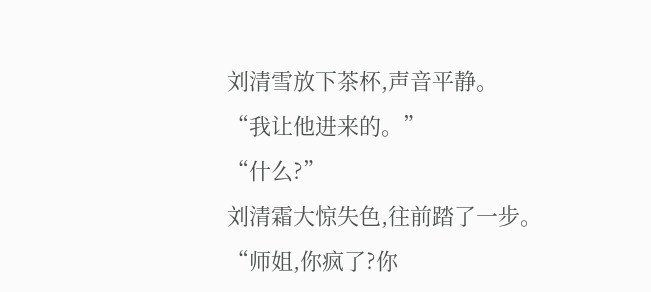刘清雪放下茶杯,声音平静。
“我让他进来的。”
“什么?”
刘清霜大惊失色,往前踏了一步。
“师姐,你疯了?你